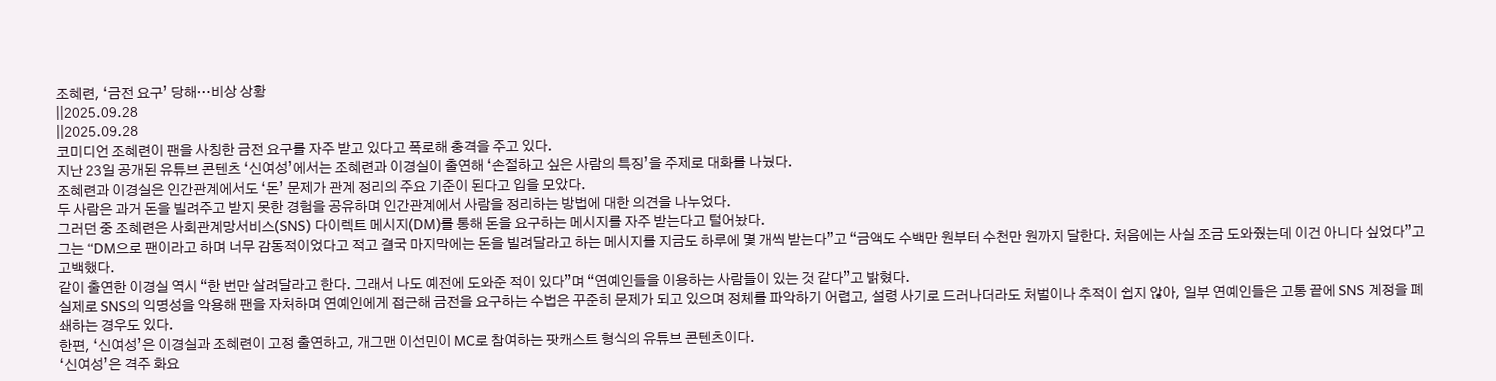조혜련, ‘금전 요구’ 당해…비상 상황
||2025.09.28
||2025.09.28
코미디언 조혜련이 팬을 사칭한 금전 요구를 자주 받고 있다고 폭로해 충격을 주고 있다.
지난 23일 공개된 유튜브 콘텐츠 ‘신여성’에서는 조혜련과 이경실이 출연해 ‘손절하고 싶은 사람의 특징’을 주제로 대화를 나눴다.
조혜련과 이경실은 인간관계에서도 ‘돈’ 문제가 관계 정리의 주요 기준이 된다고 입을 모았다.
두 사람은 과거 돈을 빌려주고 받지 못한 경험을 공유하며 인간관계에서 사람을 정리하는 방법에 대한 의견을 나누었다.
그러던 중 조혜련은 사회관계망서비스(SNS) 다이렉트 메시지(DM)를 통해 돈을 요구하는 메시지를 자주 받는다고 털어놨다.
그는 “DM으로 팬이라고 하며 너무 감동적이었다고 적고 결국 마지막에는 돈을 빌려달라고 하는 메시지를 지금도 하루에 몇 개씩 받는다”고 “금액도 수백만 원부터 수천만 원까지 달한다. 처음에는 사실 조금 도와줬는데 이건 아니다 싶었다”고 고백했다.
같이 출연한 이경실 역시 “한 번만 살려달라고 한다. 그래서 나도 예전에 도와준 적이 있다”며 “연예인들을 이용하는 사람들이 있는 것 같다”고 밝혔다.
실제로 SNS의 익명성을 악용해 팬을 자처하며 연예인에게 접근해 금전을 요구하는 수법은 꾸준히 문제가 되고 있으며 정체를 파악하기 어렵고, 설령 사기로 드러나더라도 처벌이나 추적이 쉽지 않아, 일부 연예인들은 고통 끝에 SNS 계정을 폐쇄하는 경우도 있다.
한편, ‘신여성’은 이경실과 조혜련이 고정 출연하고, 개그맨 이선민이 MC로 참여하는 팟캐스트 형식의 유튜브 콘텐츠이다.
‘신여성’은 격주 화요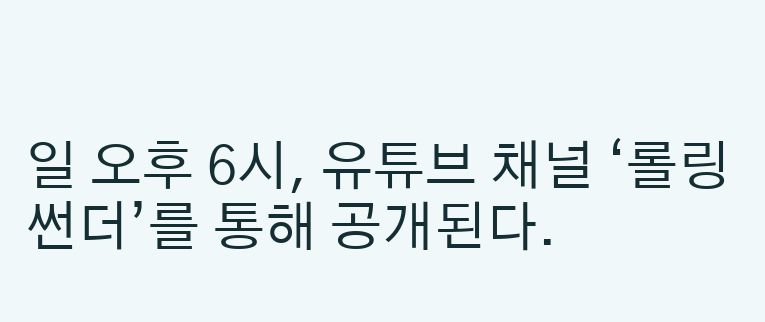일 오후 6시, 유튜브 채널 ‘롤링썬더’를 통해 공개된다.